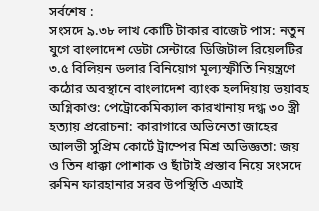সর্বশেষ :
সংসদে ৯.৩৮ লাখ কোটি টাকার বাজেট পাস: নতুন যুগে বাংলাদেশ ডেটা সেন্টারে ডিজিটাল রিয়েলটির ৩.৫ বিলিয়ন ডলার বিনিয়োগ মূল্যস্ফীতি নিয়ন্ত্রণে কঠোর অবস্থানে বাংলাদেশ ব্যাংক হলদিয়ায় ভয়াবহ অগ্নিকাণ্ড: পেট্রোকেমিক্যাল কারখানায় দগ্ধ ৩০ স্ত্রী হত্যায় প্ররোচনা: কারাগারে অভিনেতা জাহের আলভী সুপ্রিম কোর্টে ট্রাম্পের মিশ্র অভিজ্ঞতা: জয় ও তিন ধাক্কা পোশাক ও ছাঁটাই প্রস্তাব নিয়ে সংসদে রুমিন ফারহানার সরব উপস্থিতি এআই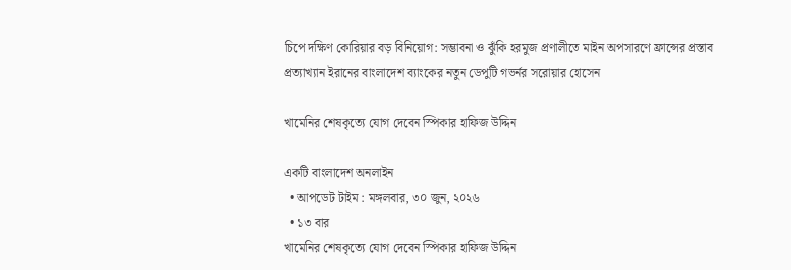চিপে দক্ষিণ কোরিয়ার বড় বিনিয়োগ: সম্ভাবনা ও ঝুঁকি হরমুজ প্রণালীতে মাইন অপসারণে ফ্রান্সের প্রস্তাব প্রত্যাখ্যান ইরানের বাংলাদেশ ব্যাংকের নতুন ডেপুটি গভর্নর সরোয়ার হোসেন

খামেনির শেষকৃত্যে যোগ দেবেন স্পিকার হাফিজ উদ্দিন

একটি বাংলাদেশ অনলাইন
  • আপডেট টাইম : মঙ্গলবার, ৩০ জুন, ২০২৬
  • ১৩ বার
খামেনির শেষকৃত্যে যোগ দেবেন স্পিকার হাফিজ উদ্দিন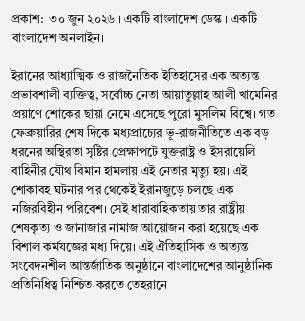প্রকাশ:  ৩০ জুন ২০২৬ । একটি বাংলাদেশ ডেস্ক । একটি বাংলাদেশ অনলাইন।

ইরানের আধ্যাত্মিক ও রাজনৈতিক ইতিহাসের এক অত্যন্ত প্রভাবশালী ব্যক্তিত্ব, সর্বোচ্চ নেতা আয়াতুল্লাহ আলী খামেনির প্রয়াণে শোকের ছায়া নেমে এসেছে পুরো মুসলিম বিশ্বে। গত ফেব্রুয়ারির শেষ দিকে মধ্যপ্রাচ্যের ভূ-রাজনীতিতে এক বড় ধরনের অস্থিরতা সৃষ্টির প্রেক্ষাপটে যুক্তরাষ্ট্র ও ইসরায়েলি বাহিনীর যৌথ বিমান হামলায় এই নেতার মৃত্যু হয়। এই শোকাবহ ঘটনার পর থেকেই ইরানজুড়ে চলছে এক নজিরবিহীন পরিবেশ। সেই ধারাবাহিকতায় তার রাষ্ট্রীয় শেষকৃত্য ও জানাজার নামাজ আয়োজন করা হয়েছে এক বিশাল কর্মযজ্ঞের মধ্য দিয়ে। এই ঐতিহাসিক ও অত্যন্ত সংবেদনশীল আন্তর্জাতিক অনুষ্ঠানে বাংলাদেশের আনুষ্ঠানিক প্রতিনিধিত্ব নিশ্চিত করতে তেহরানে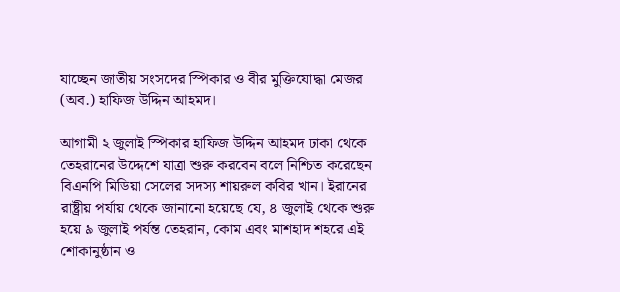যাচ্ছেন জাতীয় সংসদের স্পিকার ও বীর মুক্তিযোদ্ধা মেজর (অব.) হাফিজ উদ্দিন আহমদ।

আগামী ২ জুলাই স্পিকার হাফিজ উদ্দিন আহমদ ঢাকা থেকে তেহরানের উদ্দেশে যাত্রা শুরু করবেন বলে নিশ্চিত করেছেন বিএনপি মিডিয়া সেলের সদস্য শায়রুল কবির খান। ইরানের রাষ্ট্রীয় পর্যায় থেকে জানানো হয়েছে যে, ৪ জুলাই থেকে শুরু হয়ে ৯ জুলাই পর্যন্ত তেহরান, কোম এবং মাশহাদ শহরে এই শোকানুষ্ঠান ও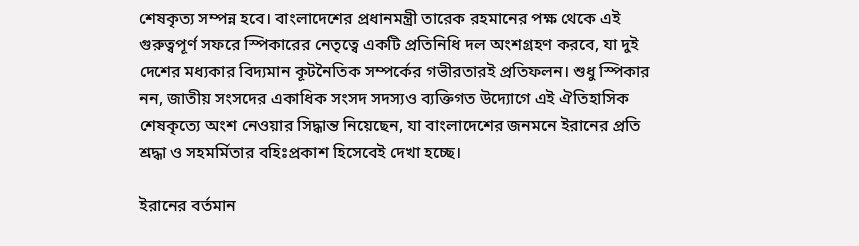শেষকৃত্য সম্পন্ন হবে। বাংলাদেশের প্রধানমন্ত্রী তারেক রহমানের পক্ষ থেকে এই গুরুত্বপূর্ণ সফরে স্পিকারের নেতৃত্বে একটি প্রতিনিধি দল অংশগ্রহণ করবে, যা দুই দেশের মধ্যকার বিদ্যমান কূটনৈতিক সম্পর্কের গভীরতারই প্রতিফলন। শুধু স্পিকার নন, জাতীয় সংসদের একাধিক সংসদ সদস্যও ব্যক্তিগত উদ্যোগে এই ঐতিহাসিক শেষকৃত্যে অংশ নেওয়ার সিদ্ধান্ত নিয়েছেন, যা বাংলাদেশের জনমনে ইরানের প্রতি শ্রদ্ধা ও সহমর্মিতার বহিঃপ্রকাশ হিসেবেই দেখা হচ্ছে।

ইরানের বর্তমান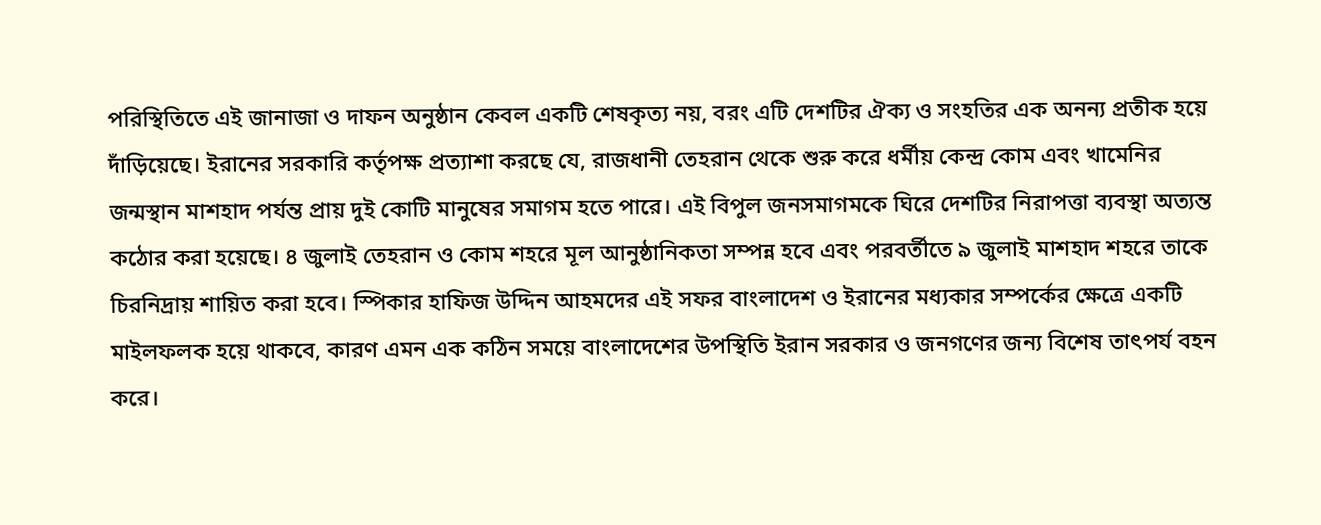পরিস্থিতিতে এই জানাজা ও দাফন অনুষ্ঠান কেবল একটি শেষকৃত্য নয়, বরং এটি দেশটির ঐক্য ও সংহতির এক অনন্য প্রতীক হয়ে দাঁড়িয়েছে। ইরানের সরকারি কর্তৃপক্ষ প্রত্যাশা করছে যে, রাজধানী তেহরান থেকে শুরু করে ধর্মীয় কেন্দ্র কোম এবং খামেনির জন্মস্থান মাশহাদ পর্যন্ত প্রায় দুই কোটি মানুষের সমাগম হতে পারে। এই বিপুল জনসমাগমকে ঘিরে দেশটির নিরাপত্তা ব্যবস্থা অত্যন্ত কঠোর করা হয়েছে। ৪ জুলাই তেহরান ও কোম শহরে মূল আনুষ্ঠানিকতা সম্পন্ন হবে এবং পরবর্তীতে ৯ জুলাই মাশহাদ শহরে তাকে চিরনিদ্রায় শায়িত করা হবে। স্পিকার হাফিজ উদ্দিন আহমদের এই সফর বাংলাদেশ ও ইরানের মধ্যকার সম্পর্কের ক্ষেত্রে একটি মাইলফলক হয়ে থাকবে, কারণ এমন এক কঠিন সময়ে বাংলাদেশের উপস্থিতি ইরান সরকার ও জনগণের জন্য বিশেষ তাৎপর্য বহন করে।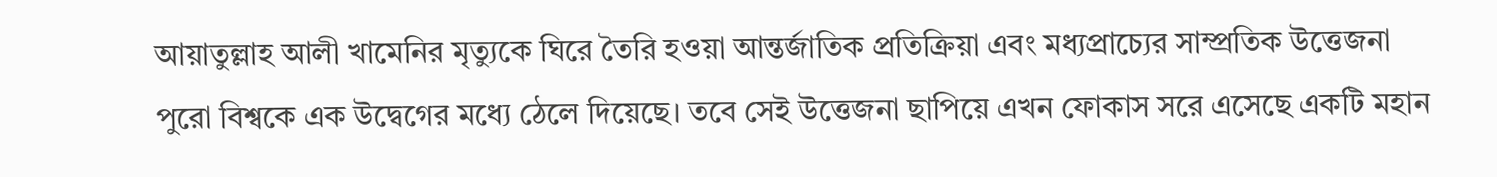আয়াতুল্লাহ আলী খামেনির মৃত্যুকে ঘিরে তৈরি হওয়া আন্তর্জাতিক প্রতিক্রিয়া এবং মধ্যপ্রাচ্যের সাম্প্রতিক উত্তেজনা পুরো বিশ্বকে এক উদ্বেগের মধ্যে ঠেলে দিয়েছে। তবে সেই উত্তেজনা ছাপিয়ে এখন ফোকাস সরে এসেছে একটি মহান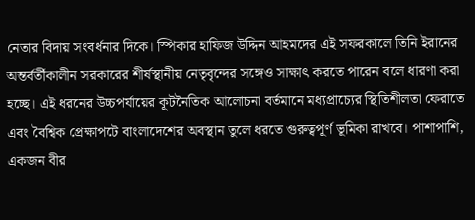নেতার বিদায় সংবর্ধনার দিকে। স্পিকার হাফিজ উদ্দিন আহমদের এই সফরকালে তিনি ইরানের অন্তর্বর্তীকালীন সরকারের শীর্ষস্থানীয় নেতৃবৃন্দের সঙ্গেও সাক্ষাৎ করতে পারেন বলে ধারণা করা হচ্ছে। এই ধরনের উচ্চপর্যায়ের কূটনৈতিক আলোচনা বর্তমানে মধ্যপ্রাচ্যের স্থিতিশীলতা ফেরাতে এবং বৈশ্বিক প্রেক্ষাপটে বাংলাদেশের অবস্থান তুলে ধরতে গুরুত্বপূর্ণ ভূমিকা রাখবে। পাশাপাশি, একজন বীর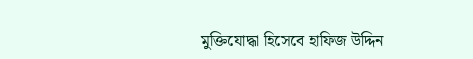মুক্তিযোদ্ধা হিসেবে হাফিজ উদ্দিন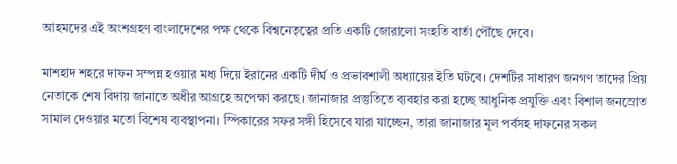আহমদের এই অংশগ্রহণ বাংলাদেশের পক্ষ থেকে বিশ্বনেতৃত্বের প্রতি একটি জোরালো সংহতি বার্তা পৌঁছে দেবে।

মাশহাদ শহরে দাফন সম্পন্ন হওয়ার মধ্য দিয়ে ইরানের একটি দীর্ঘ ও প্রভাবশালী অধ্যায়ের ইতি ঘটবে। দেশটির সাধারণ জনগণ তাদের প্রিয় নেতাকে শেষ বিদায় জানাতে অধীর আগ্রহে অপেক্ষা করছে। জানাজার প্রস্তুতিতে ব্যবহার করা হচ্ছে আধুনিক প্রযুক্তি এবং বিশাল জনস্রোত সামাল দেওয়ার মতো বিশেষ ব্যবস্থাপনা। স্পিকারের সফর সঙ্গী হিসেবে যারা যাচ্ছেন, তারা জানাজার মূল পর্বসহ দাফনের সকল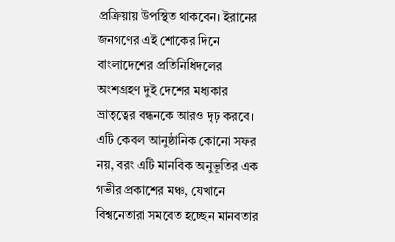প্রক্রিয়ায় উপস্থিত থাকবেন। ইরানের জনগণের এই শোকের দিনে বাংলাদেশের প্রতিনিধিদলের অংশগ্রহণ দুই দেশের মধ্যকার ভ্রাতৃত্বের বন্ধনকে আরও দৃঢ় করবে। এটি কেবল আনুষ্ঠানিক কোনো সফর নয়, বরং এটি মানবিক অনুভূতির এক গভীর প্রকাশের মঞ্চ, যেখানে বিশ্বনেতারা সমবেত হচ্ছেন মানবতার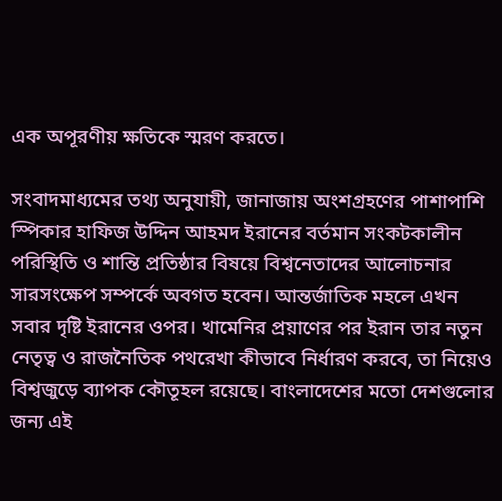এক অপূরণীয় ক্ষতিকে স্মরণ করতে।

সংবাদমাধ্যমের তথ্য অনুযায়ী, জানাজায় অংশগ্রহণের পাশাপাশি স্পিকার হাফিজ উদ্দিন আহমদ ইরানের বর্তমান সংকটকালীন পরিস্থিতি ও শান্তি প্রতিষ্ঠার বিষয়ে বিশ্বনেতাদের আলোচনার সারসংক্ষেপ সম্পর্কে অবগত হবেন। আন্তর্জাতিক মহলে এখন সবার দৃষ্টি ইরানের ওপর। খামেনির প্রয়াণের পর ইরান তার নতুন নেতৃত্ব ও রাজনৈতিক পথরেখা কীভাবে নির্ধারণ করবে, তা নিয়েও বিশ্বজুড়ে ব্যাপক কৌতূহল রয়েছে। বাংলাদেশের মতো দেশগুলোর জন্য এই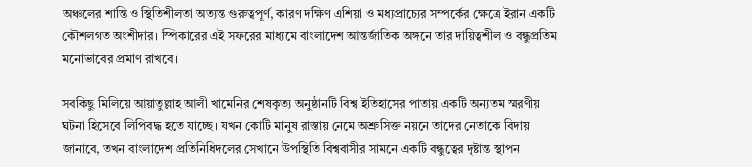অঞ্চলের শান্তি ও স্থিতিশীলতা অত্যন্ত গুরুত্বপূর্ণ, কারণ দক্ষিণ এশিয়া ও মধ্যপ্রাচ্যের সম্পর্কের ক্ষেত্রে ইরান একটি কৌশলগত অংশীদার। স্পিকারের এই সফরের মাধ্যমে বাংলাদেশ আন্তর্জাতিক অঙ্গনে তার দায়িত্বশীল ও বন্ধুপ্রতিম মনোভাবের প্রমাণ রাখবে।

সবকিছু মিলিয়ে আয়াতুল্লাহ আলী খামেনির শেষকৃত্য অনুষ্ঠানটি বিশ্ব ইতিহাসের পাতায় একটি অন্যতম স্মরণীয় ঘটনা হিসেবে লিপিবদ্ধ হতে যাচ্ছে। যখন কোটি মানুষ রাস্তায় নেমে অশ্রুসিক্ত নয়নে তাদের নেতাকে বিদায় জানাবে, তখন বাংলাদেশ প্রতিনিধিদলের সেখানে উপস্থিতি বিশ্ববাসীর সামনে একটি বন্ধুত্বের দৃষ্টান্ত স্থাপন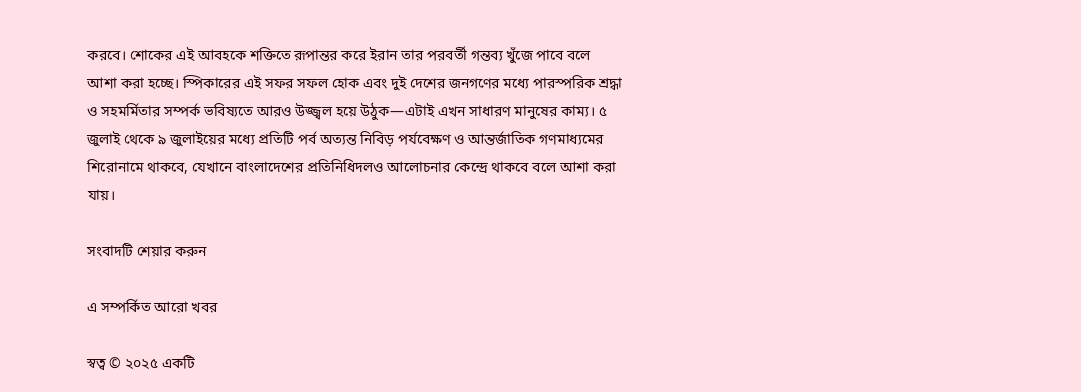করবে। শোকের এই আবহকে শক্তিতে রূপান্তর করে ইরান তার পরবর্তী গন্তব্য খুঁজে পাবে বলে আশা করা হচ্ছে। স্পিকারের এই সফর সফল হোক এবং দুই দেশের জনগণের মধ্যে পারস্পরিক শ্রদ্ধা ও সহমর্মিতার সম্পর্ক ভবিষ্যতে আরও উজ্জ্বল হয়ে উঠুক—এটাই এখন সাধারণ মানুষের কাম্য। ৫ জুলাই থেকে ৯ জুলাইয়ের মধ্যে প্রতিটি পর্ব অত্যন্ত নিবিড় পর্যবেক্ষণ ও আন্তর্জাতিক গণমাধ্যমের শিরোনামে থাকবে, যেখানে বাংলাদেশের প্রতিনিধিদলও আলোচনার কেন্দ্রে থাকবে বলে আশা করা যায়।

সংবাদটি শেয়ার করুন

এ সম্পর্কিত আরো খবর

স্বত্ব © ২০২৫ একটি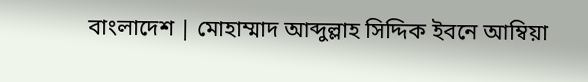বাংলাদেশ | মোহাম্মাদ আব্দুল্লাহ সিদ্দিক ইবনে আম্বিয়া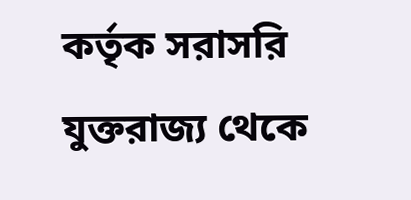কর্তৃক সরাসরি যুক্তরাজ্য থেকে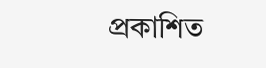প্রকাশিত